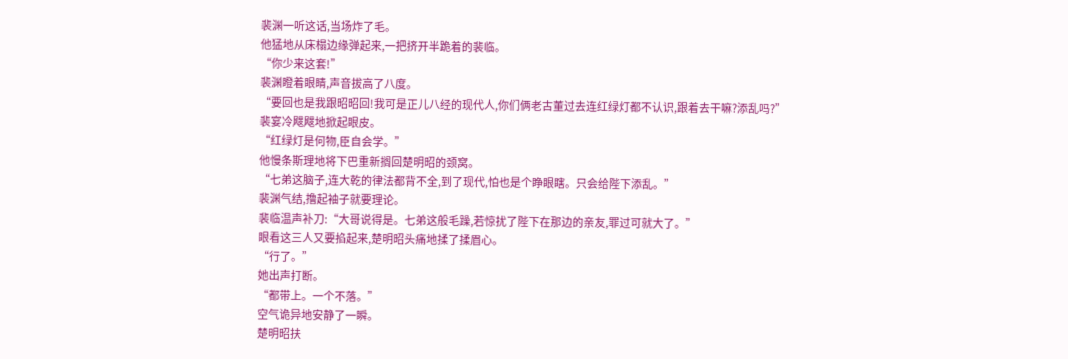裴渊一听这话,当场炸了毛。
他猛地从床榻边缘弹起来,一把挤开半跪着的裴临。
“你少来这套!”
裴渊瞪着眼睛,声音拔高了八度。
“要回也是我跟昭昭回!我可是正儿八经的现代人,你们俩老古董过去连红绿灯都不认识,跟着去干嘛?添乱吗?”
裴宴冷飕飕地掀起眼皮。
“红绿灯是何物,臣自会学。”
他慢条斯理地将下巴重新搁回楚明昭的颈窝。
“七弟这脑子,连大乾的律法都背不全,到了现代,怕也是个睁眼瞎。只会给陛下添乱。”
裴渊气结,撸起袖子就要理论。
裴临温声补刀:“大哥说得是。七弟这般毛躁,若惊扰了陛下在那边的亲友,罪过可就大了。”
眼看这三人又要掐起来,楚明昭头痛地揉了揉眉心。
“行了。”
她出声打断。
“都带上。一个不落。”
空气诡异地安静了一瞬。
楚明昭扶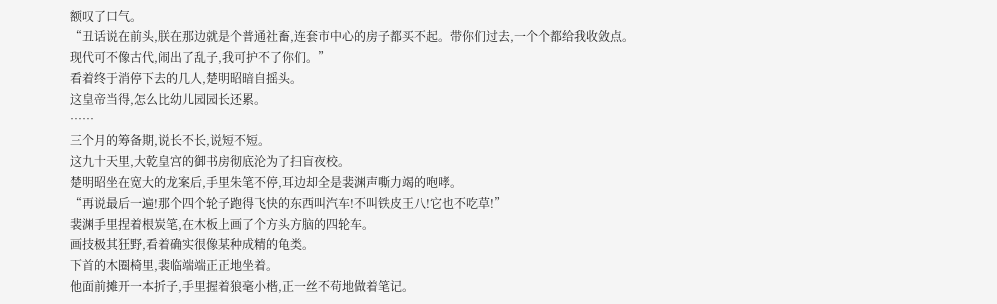额叹了口气。
“丑话说在前头,朕在那边就是个普通社畜,连套市中心的房子都买不起。带你们过去,一个个都给我收敛点。
现代可不像古代,闹出了乱子,我可护不了你们。”
看着终于消停下去的几人,楚明昭暗自摇头。
这皇帝当得,怎么比幼儿园园长还累。
……
三个月的筹备期,说长不长,说短不短。
这九十天里,大乾皇宫的御书房彻底沦为了扫盲夜校。
楚明昭坐在宽大的龙案后,手里朱笔不停,耳边却全是裴渊声嘶力竭的咆哮。
“再说最后一遍!那个四个轮子跑得飞快的东西叫汽车!不叫铁皮王八!它也不吃草!”
裴渊手里捏着根炭笔,在木板上画了个方头方脑的四轮车。
画技极其狂野,看着确实很像某种成精的龟类。
下首的木圈椅里,裴临端端正正地坐着。
他面前摊开一本折子,手里握着狼毫小楷,正一丝不苟地做着笔记。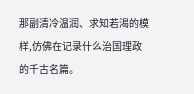那副清冷温润、求知若渴的模样,仿佛在记录什么治国理政的千古名篇。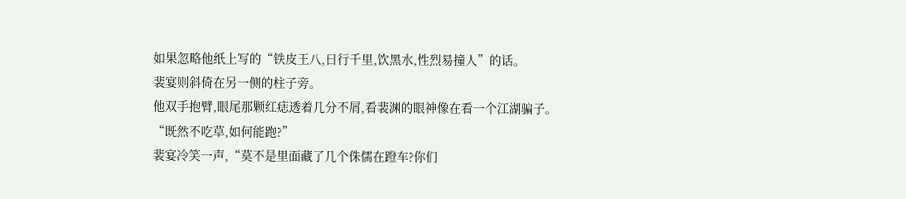如果忽略他纸上写的“铁皮王八,日行千里,饮黑水,性烈易撞人”的话。
裴宴则斜倚在另一侧的柱子旁。
他双手抱臂,眼尾那颗红痣透着几分不屑,看裴渊的眼神像在看一个江湖骗子。
“既然不吃草,如何能跑?”
裴宴冷笑一声,“莫不是里面藏了几个侏儒在蹬车?你们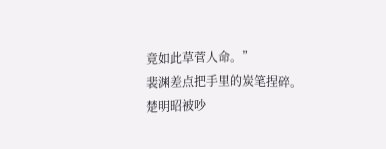竟如此草菅人命。”
裴渊差点把手里的炭笔捏碎。
楚明昭被吵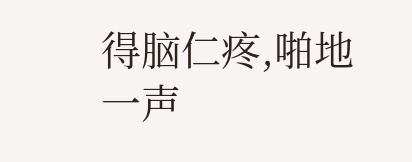得脑仁疼,啪地一声